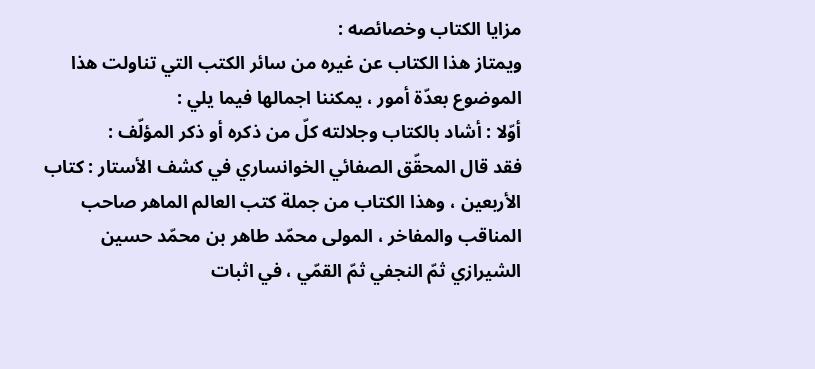مزايا الكتاب وخصائصه :
ويمتاز هذا الكتاب عن غيره من سائر الكتب التي تناولت هذا الموضوع بعدّة أمور ، يمكننا اجمالها فيما يلي :
أوّلا : أشاد بالكتاب وجلالته كلّ من ذكره أو ذكر المؤلّف :
فقد قال المحقّق الصفائي الخوانساري في كشف الأستار : كتاب الأربعين ، وهذا الكتاب من جملة كتب العالم الماهر صاحب المناقب والمفاخر ، المولى محمّد طاهر بن محمّد حسين الشيرازي ثمّ النجفي ثمّ القمّي ، في اثبات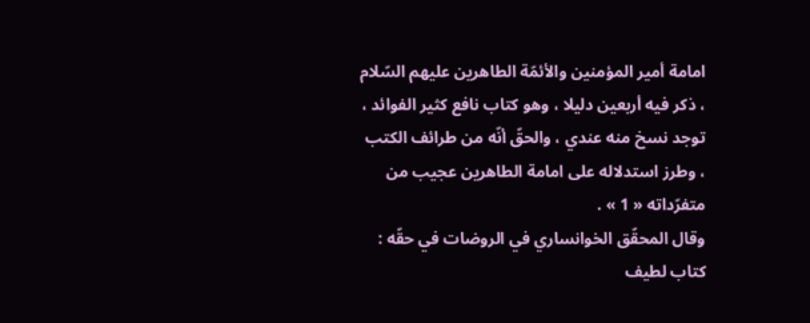امامة أمير المؤمنين والأئمّة الطاهرين عليهم السّلام ، ذكر فيه أربعين دليلا ، وهو كتاب نافع كثير الفوائد ، توجد نسخ منه عندي ، والحقّ أنّه من طرائف الكتب ، وطرز استدلاله على امامة الطاهرين عجيب من متفرّداته « 1 » .
وقال المحقّق الخوانساري في الروضات في حقّه : كتاب لطيف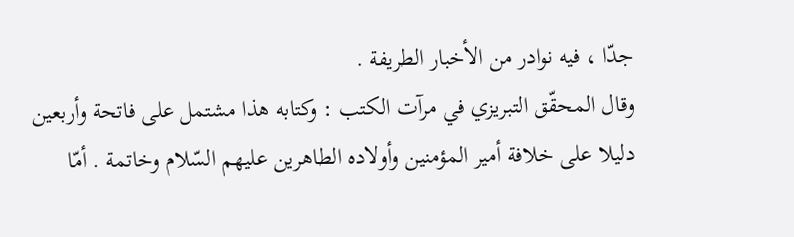جدّا ، فيه نوادر من الأخبار الطريفة .
وقال المحقّق التبريزي في مرآت الكتب : وكتابه هذا مشتمل على فاتحة وأربعين دليلا على خلافة أمير المؤمنين وأولاده الطاهرين عليهم السّلام وخاتمة . أمّا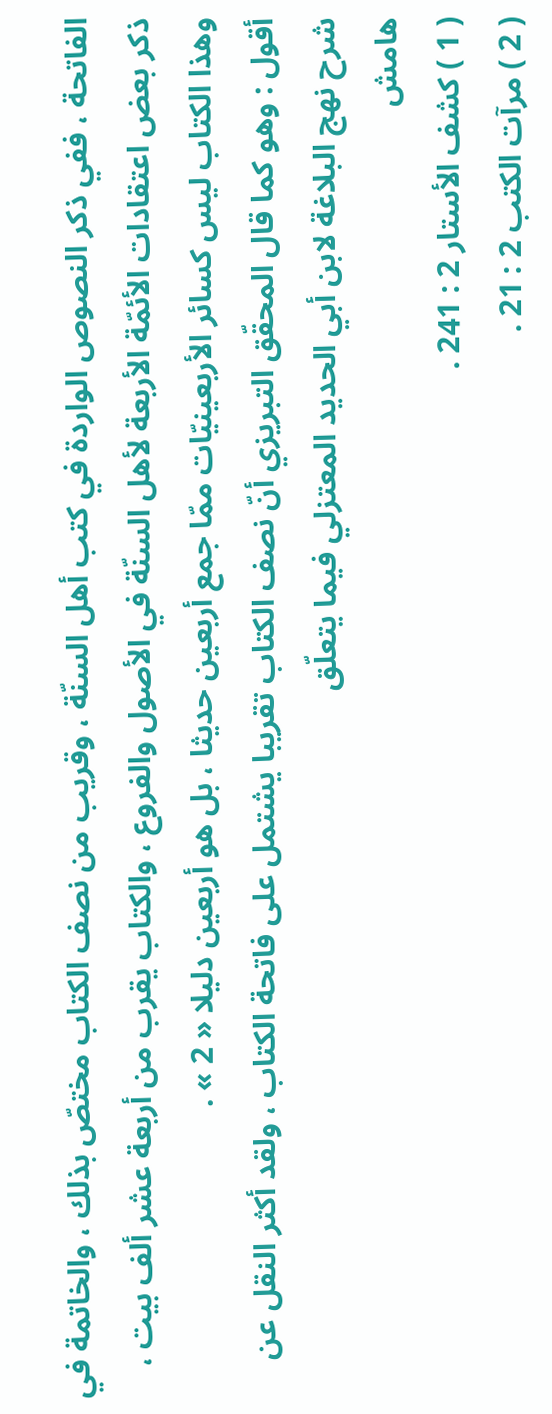الفاتحة ، ففي ذكر النصوص الواردة في كتب أهل السنّة ، وقريب من نصف الكتاب مختصّ بذلك ، والخاتمة في ذكر بعض اعتقادات الأئمّة الأربعة لأهل السنّة في الأصول والفروع ، والكتاب يقرب من أربعة عشر ألف بيت ، وهذا الكتاب ليس كسائر الأربعينيّات ممّا جمع أربعين حديثا ، بل هو أربعين دليلا « 2 » .
أقول : وهو كما قال المحقّق التبريزي أنّ نصف الكتاب تقريبا يشتمل على فاتحة الكتاب ، ولقد أكثر النقل عن شرح نهج البلاغة لابن أبي الحديد المعتزلي فيما يتعلّق
هامش
( 1 ) كشف الأستار 2 : 241 .
( 2 ) مرآت الكتب 2 : 21 .